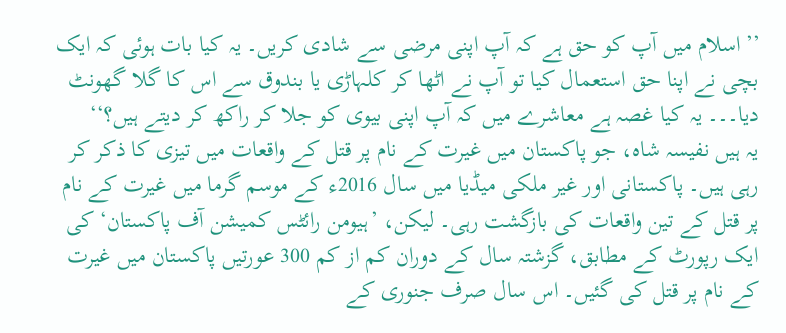’’اسلام میں آپ کو حق ہے کہ آپ اپنی مرضی سے شادی کریں۔ یہ کیا بات ہوئی کہ ایک بچی نے اپنا حق استعمال کیا تو آپ نے اٹھا کر کلہاڑی یا بندوق سے اس کا گلا گھونٹ دیا۔۔۔ یہ کیا غصہ ہے معاشرے میں کہ آپ اپنی بیوی کو جلا کر راکھ کر دیتے ہیں؟‘‘
یہ ہیں نفیسہ شاہ، جو پاکستان میں غیرت کے نام پر قتل کے واقعات میں تیزی کا ذکر کر رہی ہیں۔ پاکستانی اور غیر ملکی میڈیا میں سال 2016ء کے موسم گرما میں غیرت کے نام پر قتل کے تین واقعات کی بازگشت رہی۔ لیکن، ’ہیومن رائٹس کمیشن آف پاکستان‘ کی ایک رپورٹ کے مطابق، گزشتہ سال کے دوران کم از کم 300 عورتیں پاکستان میں غیرت کے نام پر قتل کی گئیں۔ اس سال صرف جنوری کے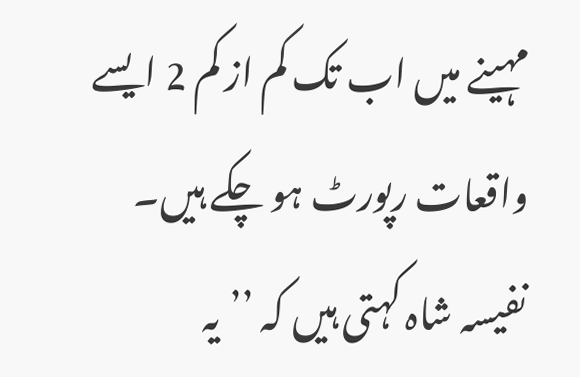مہینے میں اب تک کم از کم 2 ایسے واقعات رپورٹ ہو چکے ہیں۔
نفیسہ شاہ کہتی ہیں کہ ’’یہ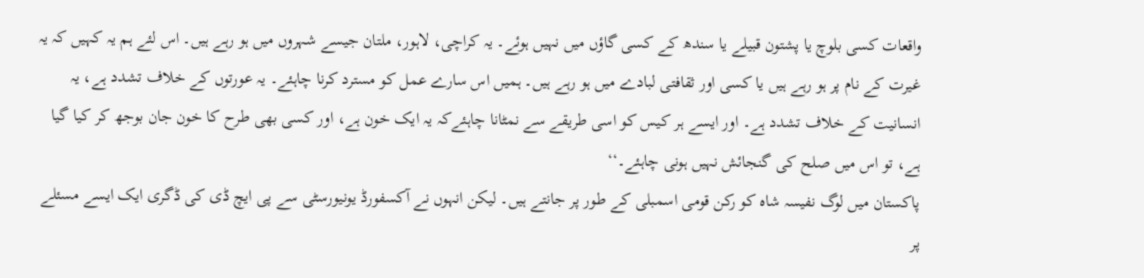واقعات کسی بلوچ یا پشتون قبیلے یا سندھ کے کسی گاؤں میں نہیں ہوئے۔ یہ کراچی، لاہور، ملتان جیسے شہروں میں ہو رہے ہیں۔ اس لئے ہم یہ کہیں کہ یہ غیرت کے نام پر ہو رہے ہیں یا کسی اور ثقافتی لبادے میں ہو رہے ہیں۔ ہمیں اس سارے عمل کو مسترد کرنا چاہئے۔ یہ عورتوں کے خلاف تشدد ہے، یہ انسانیت کے خلاف تشدد ہے۔ اور ایسے ہر کیس کو اسی طریقے سے نمٹانا چاہئےکہ یہ ایک خون ہے، اور کسی بھی طرح کا خون جان بوجھ کر کیا گیا ہے، تو اس میں صلح کی گنجائش نہیں ہونی چاہئے۔‘‘
پاکستان میں لوگ نفیسہ شاہ کو رکن قومی اسمبلی کے طور پر جانتے ہیں۔ لیکن انہوں نے آکسفورڈ یونیورسٹی سے پی ایچ ڈی کی ڈگری ایک ایسے مسئلے پر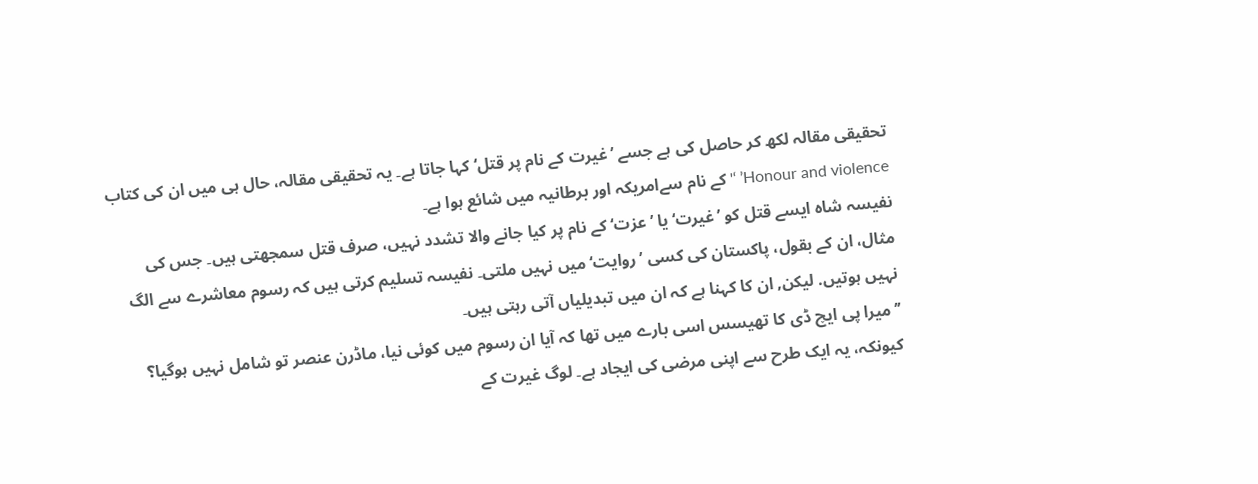تحقیقی مقالہ لکھ کر حاصل کی ہے جسے ’غیرت کے نام پر قتل‘ کہا جاتا ہے۔ یہ تحقیقی مقالہ، حال ہی میں ان کی کتاب Honour and violence’ ‘' کے نام سےامریکہ اور برطانیہ میں شائع ہوا ہے۔
نفیسہ شاہ ایسے قتل کو ’غیرت‘ یا ’عزت‘ کے نام پر کیا جانے والا تشدد نہیں، صرف قتل سمجھتی ہیں۔ جس کی مثال، ان کے بقول، پاکستان کی کسی ’روایت‘ میں نہیں ملتی۔ نفیسہ تسلیم کرتی ہیں کہ رسوم معاشرے سے الگ نہیں ہوتیں. لیکن, ان کا کہنا ہے کہ ان میں تبدیلیاں آتی رہتی ہیں۔
’’میرا پی ایچ ڈی کا تھیسس اسی بارے میں تھا کہ آیا ان رسوم میں کوئی نیا، ماڈرن عنصر تو شامل نہیں ہوگیا؟ کیونکہ، یہ ایک طرح سے اپنی مرضی کی ایجاد ہے۔ لوگ غیرت کے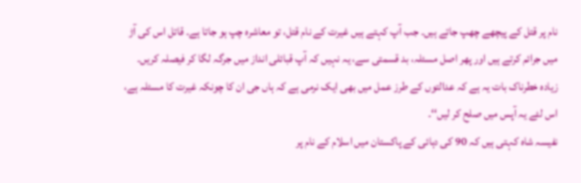نام پر قتل کے پیچھے چھپ جاتے ہیں۔ جب آپ کہتے ہیں غیرت کے نام قتل، تو معاشرہ چپ ہو جاتا ہے۔ قاتل اس کی آڑ میں جرائم کرتے ہیں اور پھر اصل مسئلہ، بد قسمتی سے، یہ نہیں کہ آپ قبائلی انداز میں جرگہ لگا کر فیصلہ کریں۔ زیادہ خطرناک بات یہ ہے کہ عدالتوں کے طرز عمل میں بھی ایک نرمی ہے کہ ہاں جی ان کا چونکہ غیرت کا مسئلہ ہے، اس لئے یہ آپس میں صلح کر لیں‘‘۔
نفیسہ شاہ کہتی ہیں کہ 90 کی دہائی کے پاکستان میں اسلام کے نام پر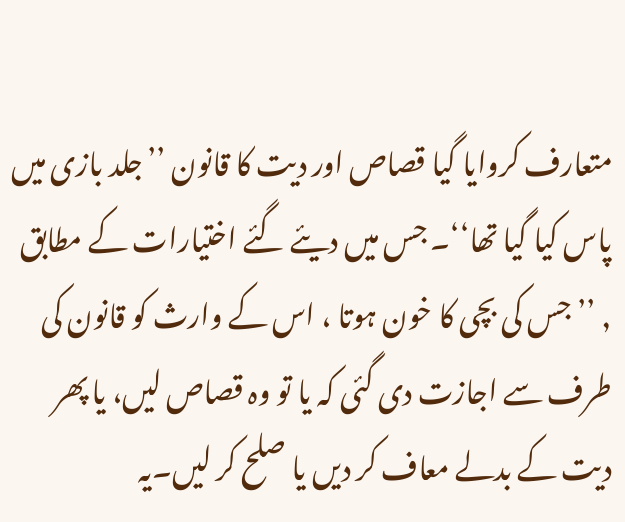متعارف کروایا گیا قصاص اور دیت کا قانون ’’جلد بازی میں پاس کیا گیا تھا‘‘۔ جس میں دیئے گئے اختیارات کے مطابق , ’’جس کی بچی کا خون ہوتا ، اس کے وارث کو قانون کی طرف سے اجازت دی گئی کہ یا تو وہ قصاص لیں، یا پھر دیت کے بدلے معاف کر دیں یا صلح کر لیں۔یہ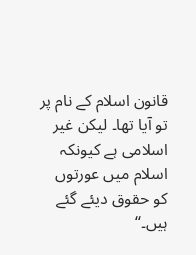قانون اسلام کے نام پر تو آیا تھا۔ لیکن غیر اسلامی ہے کیونکہ اسلام میں عورتوں کو حقوق دیئے گئے ہیں۔‘‘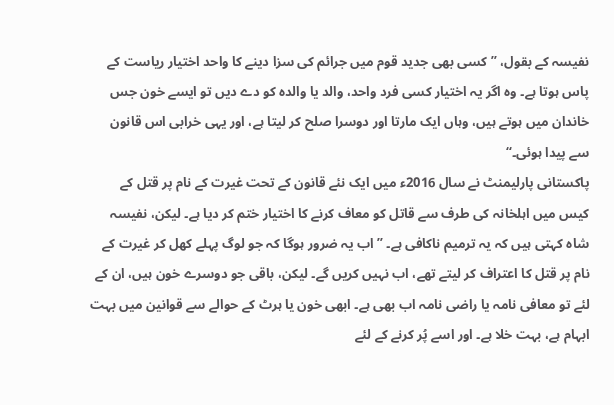نفیسہ کے بقول، ’’کسی بھی جدید قوم میں جرائم کی سزا دینے کا واحد اختیار ریاست کے پاس ہوتا ہے۔ وہ اگر یہ اختیار کسی فرد واحد، والد یا والدہ کو دے دیں تو ایسے خون جس خاندان میں ہوتے ہیں، وہاں ایک مارتا اور دوسرا صلح کر لیتا ہے، اور یہی خرابی اس قانون سے پیدا ہوئی۔‘‘
پاکستانی پارلیمنٹ نے سال 2016ء میں ایک نئے قانون کے تحت غیرت کے نام پر قتل کے کیس میں اہلخانہ کی طرف سے قاتل کو معاف کرنے کا اختیار ختم کر دیا ہے۔ لیکن، نفیسہ شاہ کہتی ہیں کہ یہ ترمیم ناکافی ہے۔ ’’اب یہ ضرور ہوگا کہ جو لوگ پہلے کھل کر غیرت کے نام پر قتل کا اعتراف کر لیتے تھے، اب نہیں کریں گے۔ لیکن، باقی جو دوسرے خون ہیں، ان کے لئے تو معافی نامہ یا راضی نامہ اب بھی ہے۔ ابھی خون یا ہرٹ کے حوالے سے قوانین میں بہت ابہام ہے، بہت خلا ہے۔ اور اسے پُر کرنے کے لئے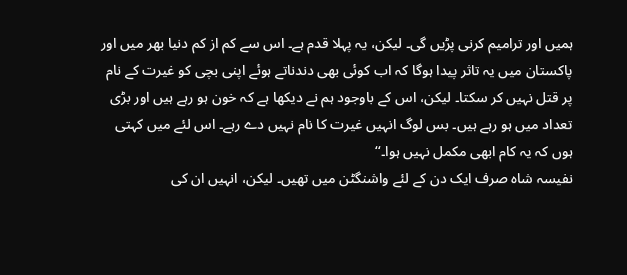ہمیں اور ترامیم کرنی پڑیں گی۔ لیکن، یہ پہلا قدم ہے۔ اس سے کم از کم دنیا بھر میں اور پاکستان میں یہ تاثر پیدا ہوگا کہ اب کوئی بھی دندناتے ہوئے اپنی بچی کو غیرت کے نام پر قتل نہیں کر سکتا۔ لیکن، اس کے باوجود ہم نے دیکھا ہے کہ خون ہو رہے ہیں اور بڑی تعداد میں ہو رہے ہیں۔ بس لوگ انہیں غیرت کا نام نہیں دے رہے۔ اس لئے میں کہتی ہوں کہ یہ کام ابھی مکمل نہیں ہوا۔‘‘
نفیسہ شاہ صرف ایک دن کے لئے واشنگٹن میں تھیں۔ لیکن، انہیں ان کی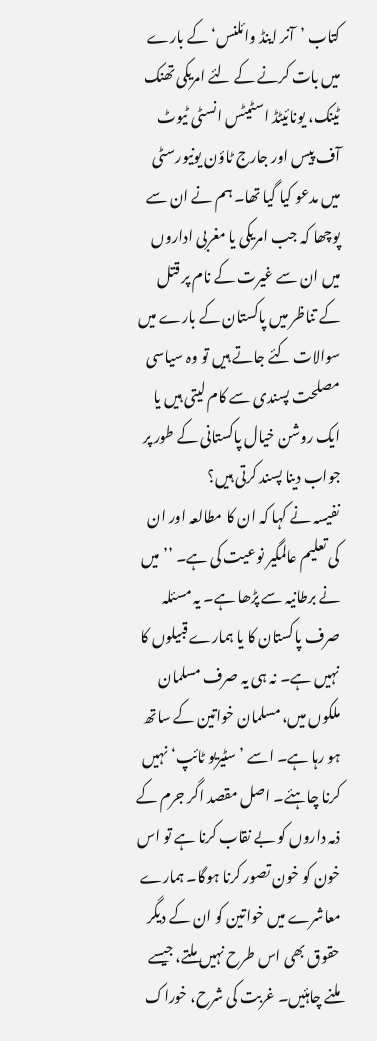کتاب ’آنر اینڈ وائلنس‘ کے بارے میں بات کرنے کے لئے امریکی تھنک ٹینک، یونائیٹڈ اسٹیٹس انسٹی ٹیوٹ آف پیس اور جارج ٹاؤن یونیورسٹی میں مدعو کیا گیا تھا۔ ہم نے ان سے پوچھا کہ جب امریکی یا مغربی اداروں میں ان سے غیرت کے نام پر قتل کے تناظر میں پاکستان کے بارے میں سوالات کئے جاتے ہیں تو وہ سیاسی مصلحت پسندی سے کام لیتی ہیں یا ایک روشن خیال پاکستانی کے طور پر جواب دینا پسند کرتی ہیں؟
نفیسہ نے کہا کہ ان کا مطالعہ اور ان کی تعلیم عالمگیر نوعیت کی ہے۔ ’’میں نے برطانیہ سے پڑھا ہے۔ یہ مسئلہ صرف پاکستان کا یا ہمارے قبیلوں کا نہیں ہے۔ نہ ہی یہ صرف مسلمان ملکوں میں، مسلمان خواتین کے ساتھ ہو رہا ہے۔ اسے ’سٹیریو ٹائپ‘ نہیں کرنا چاہئے۔ اصل مقصد اگر جرم کے ذمہ داروں کو بے نقاب کرنا ہے تو اس خون کو خون تصور کرنا ہوگا۔ ہمارے معاشرے میں خواتین کو ان کے دیگر حقوق بھی اس طرح نہیں ملتے، جیسے ملنے چاہئیں۔ غربت کی شرح، خوراک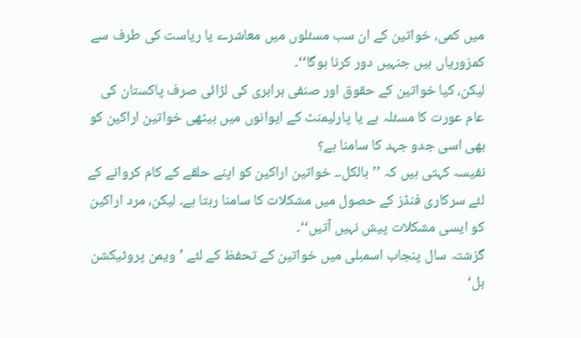میں کمی، خواتین کے ان سب مسئلوں میں معاشرے یا ریاست کی طرف سے کمزوریاں ہیں جنہیں دور کرنا ہوگا‘‘۔
لیکن، کیا خواتین کے حقوق اور صنفی برابری کی لڑائی صرف پاکستان کی عام عورت کا مسئلہ ہے یا پارلیمنٹ کے ایوانوں میں بیٹھی خواتین اراکین کو بھی اسی جدو جہد کا سامنا ہے؟
نفیسہ کہتی ہیں کہ ’’بالکل۔۔ خواتین اراکین کو اپنے حلقے کے کام کروانے کے لئے سرکاری فنڈز کے حصول میں مشکلات کا سامنا رہتا ہے۔ لیکن، مرد اراکین کو ایسی مشکلات پیش نہیں آتیں‘‘۔
گزشتہ سال پنجاب اسمبلی میں خواتین کے تحفظ کے لئے ’ویمن پروٹیکشن بل‘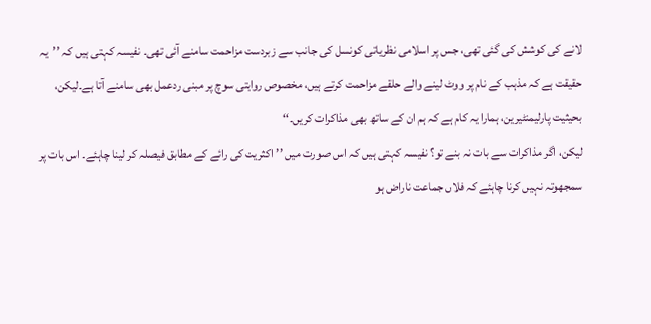لانے کی کوشش کی گئی تھی، جس پر اسلامی نظریاتی کونسل کی جانب سے زبردست مزاحمت سامنے آئی تھی۔ نفیسہ کہتی ہیں کہ ’’یہ حقیقت ہے کہ مذہب کے نام پر ووٹ لینے والے حلقے مزاحمت کرتے ہیں، مخصوص روایتی سوچ پر مبنی ردعمل بھی سامنے آتا ہے۔لیکن، بحیثیت پارلیمنٹیرین، ہمارا یہ کام ہے کہ ہم ان کے ساتھ بھی مذاکرات کریں۔‘‘
لیکن، اگر مذاکرات سے بات نہ بنے تو؟ نفیسہ کہتی ہیں کہ اس صورت میں ’’اکثریت کی رائے کے مطابق فیصلہ کر لینا چاہئے۔ اس بات پر سمجھوتہ نہیں کرنا چاہئے کہ فلاں جماعت ناراض ہو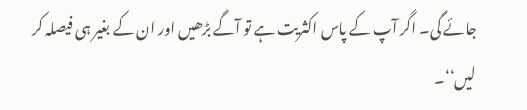جائے گی۔ اگر آپ کے پاس اکثریت ہے تو آگے بڑھیں اور ان کے بغیر ہی فیصلہ کر لیں‘‘۔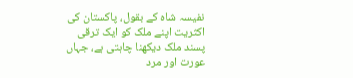نفیسہ شاہ کے بقول، پاکستان کی اکثریت اپنے ملک کو ایک ترقی پسند ملک دیکھنا چاہتی ہے، جہاں عورت اور مرد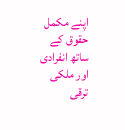اپنے مکمل حقوق کے ساتھ انفرادی اور ملکی ترقی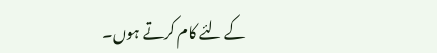کے لئے کام کرتے ہوں۔